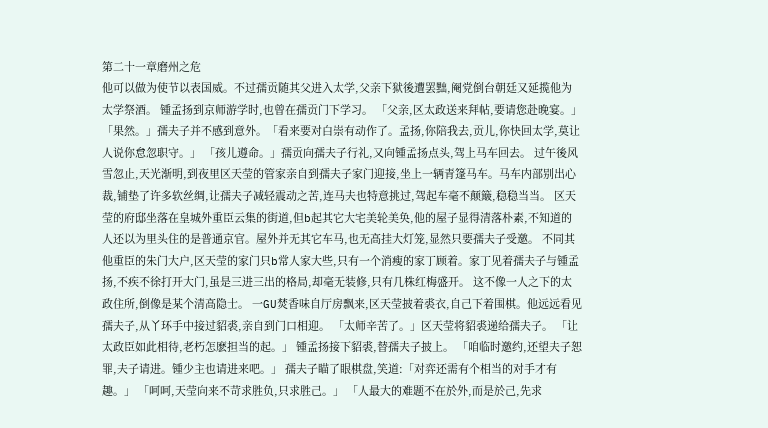第二十一章磨州之危
他可以做为使节以表国威。不过孺贡随其父进入太学,父亲下狱後遭罢黜,阉党倒台朝廷又延揽他为太学祭酒。 锺孟扬到京师游学时,也曾在孺贡门下学习。 「父亲,区太政送来拜帖,要请您赴晚宴。」 「果然。」孺夫子并不感到意外。「看来要对白崇有动作了。孟扬,你陪我去,贡儿,你快回太学,莫让人说你怠忽职守。」 「孩儿遵命。」孺贡向孺夫子行礼,又向锺孟扬点头,驾上马车回去。 过午後风雪忽止,天光渐明,到夜里区天莹的管家亲自到孺夫子家门迎接,坐上一辆青篷马车。马车内部别出心裁,铺垫了许多软丝绸,让孺夫子减轻震动之苦,连马夫也特意挑过,驾起车毫不颠簸,稳稳当当。 区天莹的府邸坐落在皇城外重臣云集的街道,但b起其它大宅美轮美奂,他的屋子显得清落朴素,不知道的人还以为里头住的是普通京官。屋外并无其它车马,也无高挂大灯笼,显然只要孺夫子受邀。 不同其他重臣的朱门大户,区天莹的家门只b常人家大些,只有一个消瘦的家丁顾着。家丁见着孺夫子与锺孟扬,不疾不徐打开大门,虽是三进三出的格局,却毫无装修,只有几株红梅盛开。 这不像一人之下的太政住所,倒像是某个清高隐士。 一GU焚香味自厅房飘来,区天莹披着裘衣,自己下着围棋。他远远看见孺夫子,从丫环手中接过貂裘,亲自到门口相迎。 「太师辛苦了。」区天莹将貂裘递给孺夫子。 「让太政臣如此相待,老朽怎麽担当的起。」 锺孟扬接下貂裘,替孺夫子披上。 「咱临时邀约,还望夫子恕罪,夫子请进。锺少主也请进来吧。」 孺夫子瞄了眼棋盘,笑道:「对弈还需有个相当的对手才有趣。」 「呵呵,天莹向来不苛求胜负,只求胜己。」 「人最大的难题不在於外,而是於己,先求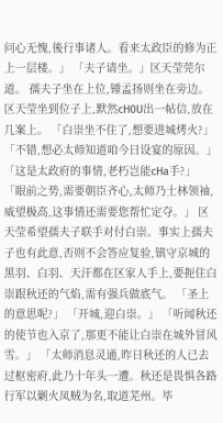问心无愧,後行事诸人。看来太政臣的修为正上一层楼。」 「夫子请坐。」区天莹莞尔道。 孺夫子坐在上位,锺孟扬则坐在旁边。区天莹坐到位子上,默然cH0U出一帖信,放在几案上。 「白崇坐不住了,想要进城烤火?」 「不错,想必太师知道咱今日设宴的原因。」 「这是太政府的事情,老朽岂能cHa手?」 「眼前之势,需要朝臣齐心,太师乃士林领袖,威望极高,这事情还需要您帮忙定夺。」 区天莹希望孺夫子联手对付白崇。事实上孺夫子也有此意,否则不会答应复验,镇守京城的黑羽、白羽、天汗都在区家人手上,要扼住白崇跟秋还的气焰,需有强兵做底气。 「圣上的意思呢?」 「开城,迎白崇。」 「听闻秋还的使节也入京了,那更不能让白崇在城外冒风雪。」 「太师消息灵通,昨日秋还的人已去过枢密府,此乃十年头一遭。秋还是畏惧各路行军以剿火凤贼为名,取道芜州。毕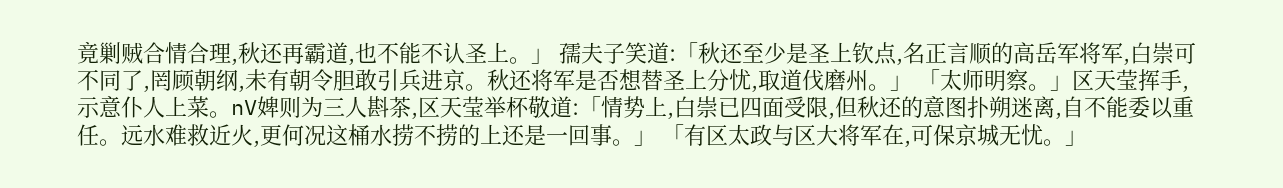竟剿贼合情合理,秋还再霸道,也不能不认圣上。」 孺夫子笑道:「秋还至少是圣上钦点,名正言顺的高岳军将军,白崇可不同了,罔顾朝纲,未有朝令胆敢引兵进京。秋还将军是否想替圣上分忧,取道伐磨州。」 「太师明察。」区天莹挥手,示意仆人上菜。nV婢则为三人斟茶,区天莹举杯敬道:「情势上,白崇已四面受限,但秋还的意图扑朔迷离,自不能委以重任。远水难救近火,更何况这桶水捞不捞的上还是一回事。」 「有区太政与区大将军在,可保京城无忧。」